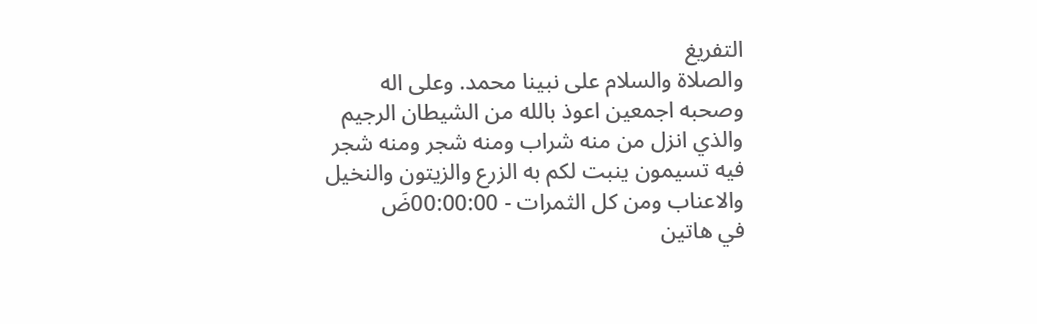التفريغ
والصلاة والسلام على نبينا محمد. وعلى اله وصحبه اجمعين اعوذ بالله من الشيطان الرجيم والذي انزل من منه شراب ومنه شجر ومنه شجر فيه تسيمون ينبت لكم به الزرع والزيتون والنخيل والاعناب ومن كل الثمرات - 00:00:00ضَ
في هاتين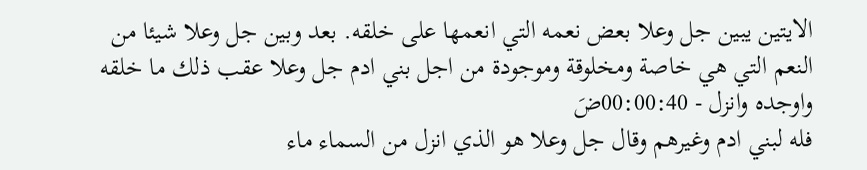الايتين يبين جل وعلا بعض نعمه التي انعمها على خلقه. بعد وبين جل وعلا شيئا من النعم التي هي خاصة ومخلوقة وموجودة من اجل بني ادم جل وعلا عقب ذلك ما خلقه واوجده وانزل - 00:00:40ضَ
فله لبني ادم وغيرهم وقال جل وعلا هو الذي انزل من السماء ماء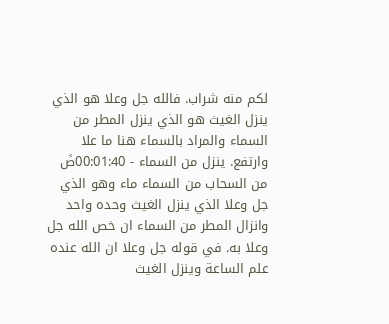لكم منه شراب. فالله جل وعلا هو الذي ينزل الغيث هو الذي ينزل المطر من السماء والمراد بالسماء هنا ما علا وارتفع. ينزل من السماء - 00:01:40ضَ
من السحاب من السماء ماء وهو الذي جل وعلا الذي ينزل الغيث وحده واحد وانزال المطر من السماء ان خص الله جل وعلا به. في قوله جل وعلا ان الله عنده علم الساعة وينزل الغيث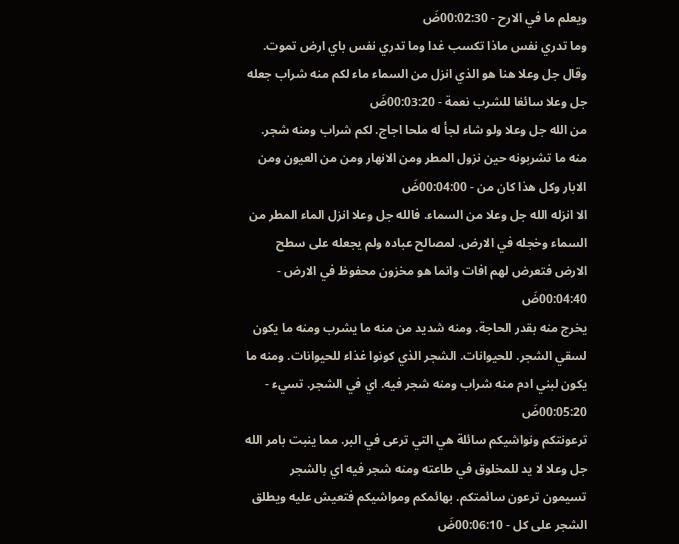ويعلم ما في الارح - 00:02:30ضَ
وما تدري نفس ماذا تكسب غدا وما تدري نفس باي ارض تموت. وقال جل وعلا هنا هو الذي انزل من السماء ماء لكم منه شراب جعله جل وعلا سائغا للشرب نعمة - 00:03:20ضَ
من الله جل وعلا ولو شاء لجأ له ملحا اجاج. لكم شراب ومنه شجر. منه ما تشربونه حين نزول المطر ومن الانهار ومن من العيون ومن الابار وكل هذا كان من - 00:04:00ضَ
الا انزله الله جل وعلا من السماء. فالله جل وعلا انزل الماء المطر من السماء وخجله في الارض. لمصالح عباده ولم يجعله على سطح الارض فتعرض لهم افات وانما هو مخزون محفوظ في الارض - 00:04:40ضَ
يخرج منه بقدر الحاجة. ومنه شديد من منه ما يشرب ومنه ما يكون لسقي الشجر. للحيوانات. الشجر الذي كونوا غذاء للحيوانات. ومنه ما يكون لبني ادم منه شراب ومنه شجر فيه. اي في الشجر. تسيء - 00:05:20ضَ
ترعونتكم ونواشيكم سائلة هي التي ترعى في البر. مما ينبت بامر الله جل وعلا لا يد للمخلوق في طاعته ومنه شجر فيه اي بالشجر تسيمون ترعون سائمتكم. بهائمكم ومواشيكم فتعيش عليه ويطلق الشجر على كل - 00:06:10ضَ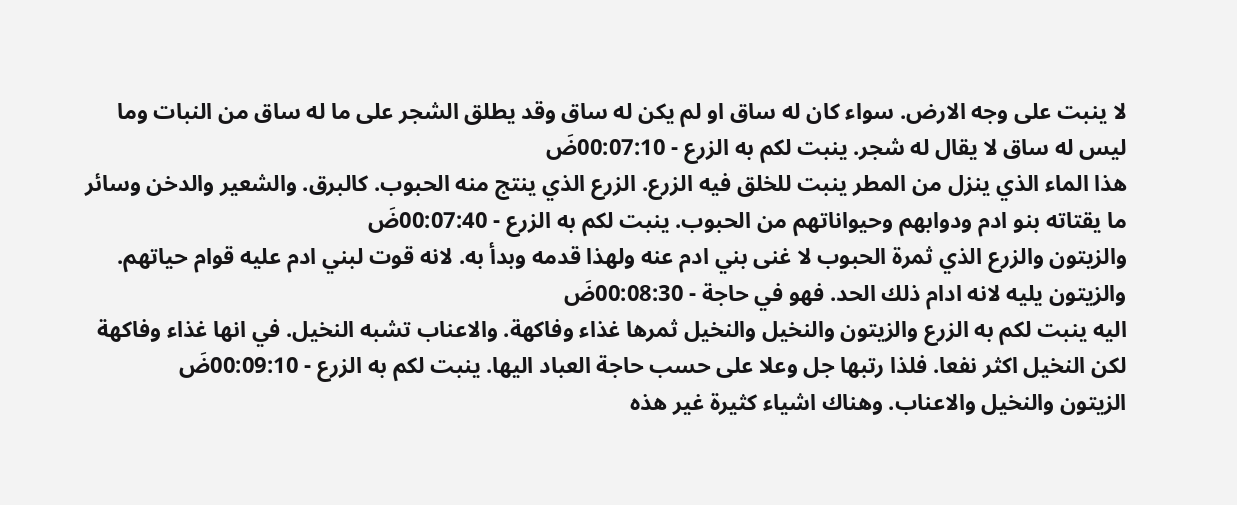لا ينبت على وجه الارض. سواء كان له ساق او لم يكن له ساق وقد يطلق الشجر على ما له ساق من النبات وما ليس له ساق لا يقال له شجر. ينبت لكم به الزرع - 00:07:10ضَ
هذا الماء الذي ينزل من المطر ينبت للخلق فيه الزرع. الزرع الذي ينتج منه الحبوب. كالبرق. والشعير والدخن وسائر ما يقتاته بنو ادم ودوابهم وحيواناتهم من الحبوب. ينبت لكم به الزرع - 00:07:40ضَ
والزيتون والزرع الذي ثمرة الحبوب لا غنى بني ادم عنه ولهذا قدمه وبدأ به. لانه قوت لبني ادم عليه قوام حياتهم. والزيتون يليه لانه ادام ذلك الحد. فهو في حاجة - 00:08:30ضَ
اليه ينبت لكم به الزرع والزيتون والنخيل والنخيل ثمرها غذاء وفاكهة. والاعناب تشبه النخيل. في انها غذاء وفاكهة لكن النخيل اكثر نفعا. فلذا رتبها جل وعلا على حسب حاجة العباد اليها. ينبت لكم به الزرع - 00:09:10ضَ
الزيتون والنخيل والاعناب. وهناك اشياء كثيرة غير هذه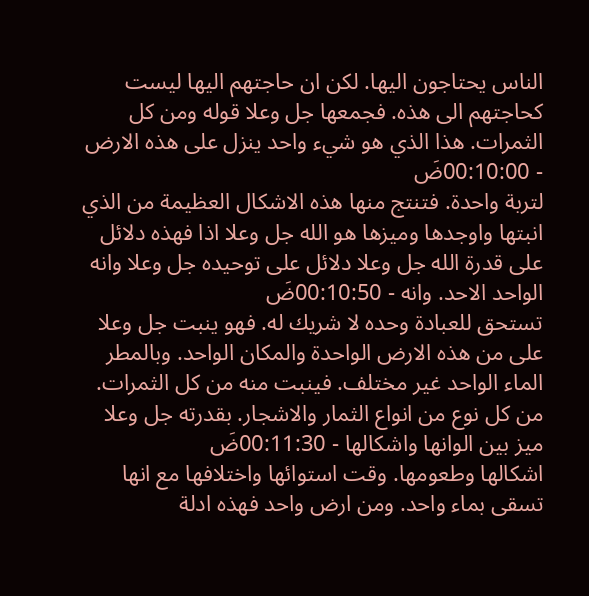الناس يحتاجون اليها. لكن ان حاجتهم اليها ليست كحاجتهم الى هذه. فجمعها جل وعلا قوله ومن كل الثمرات. هذا الذي هو شيء واحد ينزل على هذه الارض - 00:10:00ضَ
لتربة واحدة. فتنتج منها هذه الاشكال العظيمة من الذي انبتها واوجدها وميزها هو الله جل وعلا اذا فهذه دلائل على قدرة الله جل وعلا دلائل على توحيده جل وعلا وانه الواحد الاحد. وانه - 00:10:50ضَ
تستحق للعبادة وحده لا شريك له. فهو ينبت جل وعلا على من هذه الارض الواحدة والمكان الواحد. وبالمطر الماء الواحد غير مختلف. فينبت منه من كل الثمرات. من كل نوع من انواع الثمار والاشجار. بقدرته جل وعلا ميز بين الوانها واشكالها - 00:11:30ضَ
اشكالها وطعومها. وقت استوائها واختلافها مع انها تسقى بماء واحد. ومن ارض واحد فهذه ادلة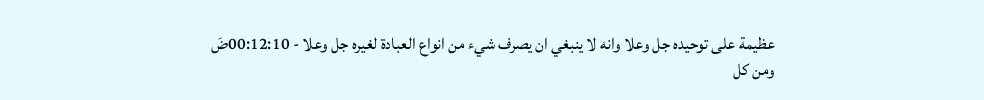عظيمة على توحيده جل وعلا وانه لا ينبغي ان يصرف شيء من انواع العبادة لغيره جل وعلا - 00:12:10ضَ
ومن كل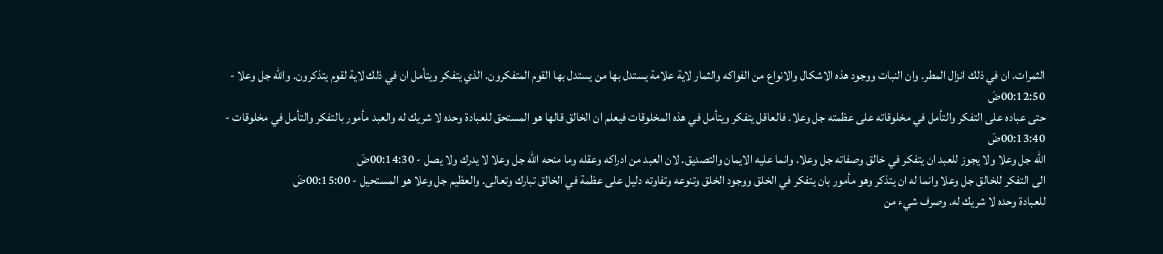الثمرات. ان في ذلك انزال المطر. وان النبات ووجود هذه الاشكال والانواع من الفواكه والثمار لاية علامة يستدل بها من يستدل بها القوم المتفكرون. الذي يتفكر ويتأمل ان في ذلك لاية لقوم يتذكرون. والله جل وعلا - 00:12:50ضَ
حتى عباده على التفكر والتأمل في مخلوقاته على عظمته جل وعلا. فالعاقل يتفكر ويتأمل في هذه المخلوقات فيعلم ان الخالق قالها هو المستحق للعبادة وحده لا شريك له والعبد مأمور بالتفكر والتأمل في مخلوقات - 00:13:40ضَ
الله جل وعلا ولا يجوز للعبد ان يتفكر في خالق وصفاته جل وعلا. وانما عليه الايمان والتصديق. لان العبد من ادراكه وعقله وما منحه الله جل وعلا لا يدرك ولا يصل - 00:14:30ضَ
الى التفكر للخالق جل وعلا وانما له ان يتذكر وهو مأمور بان يتفكر في الخلق ووجود الخلق وتنوعه وتفاوته دليل على عظمة في الخالق تبارك وتعالى. والعظيم جل وعلا هو المستحيل - 00:15:00ضَ
للعبادة وحده لا شريك له. وصرف شيء من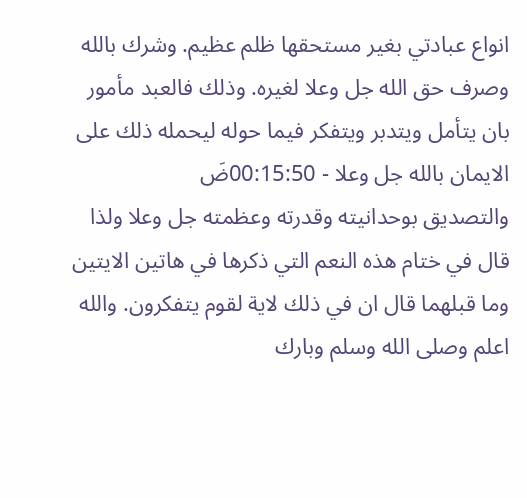انواع عبادتي بغير مستحقها ظلم عظيم. وشرك بالله وصرف حق الله جل وعلا لغيره. وذلك فالعبد مأمور بان يتأمل ويتدبر ويتفكر فيما حوله ليحمله ذلك على الايمان بالله جل وعلا - 00:15:50ضَ
والتصديق بوحدانيته وقدرته وعظمته جل وعلا ولذا قال في ختام هذه النعم التي ذكرها في هاتين الايتين وما قبلهما قال ان في ذلك لاية لقوم يتفكرون. والله اعلم وصلى الله وسلم وبارك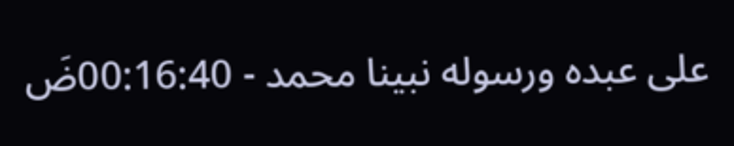على عبده ورسوله نبينا محمد - 00:16:40ضَ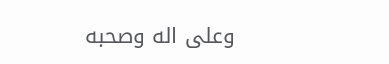وعلى اله وصحبه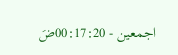اجمعين - 00:17:20ضَ